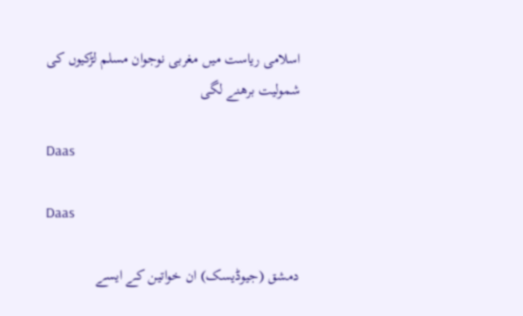اسلامی ریاست میں مغربی نوجوان مسلم لڑکیوں کی شمولیت برھنے لگی

Daas

Daas

دمشق (جیوڈیسک) ان خواتین کے ایسے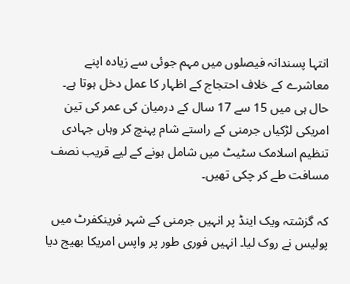انتہا پسندانہ فیصلوں میں مہم جوئی سے زیادہ اپنے معاشرے کے خلاف احتجاج کے اظہار کا عمل دخل ہوتا ہے۔ حال ہی میں 15 سے 17 سال کے درمیان کی عمر کی تین امریکی لڑکیاں جرمنی کے راستے شام پہنچ کر وہاں جہادی تنظیم اسلامک سٹیٹ میں شامل ہونے کے لیے قریب نصف مسافت طے کر چکی تھیں۔

کہ گزشتہ ویک اینڈ پر انہیں جرمنی کے شہر فرینکفرٹ میں پولیس نے روک لیا۔ انہیں فوری طور پر واپس امریکا بھیج دیا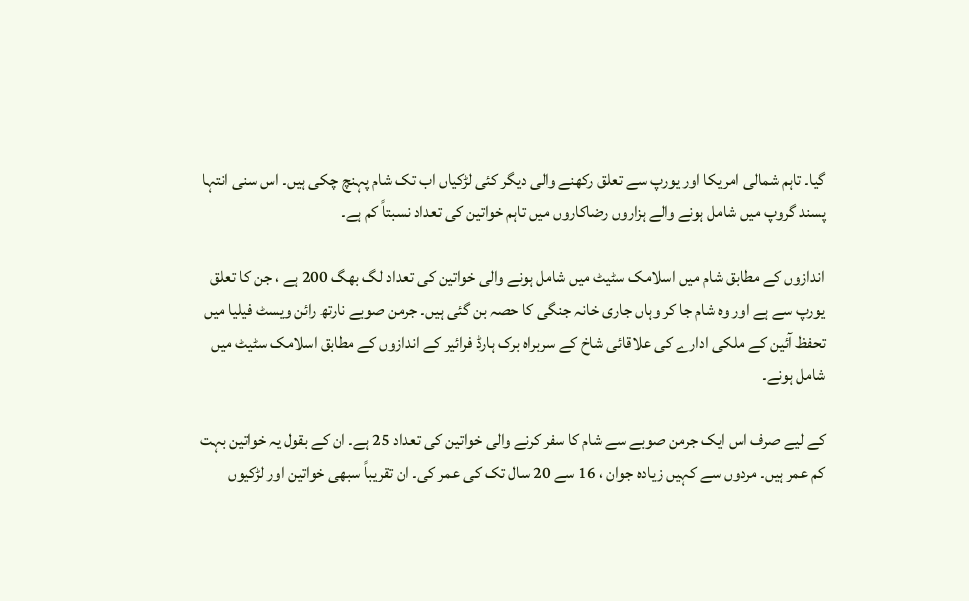گیا۔ تاہم شمالی امریکا اور یورپ سے تعلق رکھنے والی دیگر کئی لڑکیاں اب تک شام پہنچ چکی ہیں۔ اس سنی انتہا پسند گروپ میں شامل ہونے والے ہزاروں رضاکاروں میں تاہم خواتین کی تعداد نسبتاً کم ہے۔

اندازوں کے مطابق شام میں اسلامک سٹیٹ میں شامل ہونے والی خواتین کی تعداد لگ بھگ 200 ہے ، جن کا تعلق یورپ سے ہے اور وہ شام جا کر وہاں جاری خانہ جنگی کا حصہ بن گئی ہیں۔ جرمن صوبے نارتھ رائن ویسٹ فیلیا میں تحفظ آئین کے ملکی ادارے کی علاقائی شاخ کے سربراہ برک ہارڈ فرائیر کے اندازوں کے مطابق اسلامک سٹیٹ میں شامل ہونے۔

کے لیے صرف اس ایک جرمن صوبے سے شام کا سفر کرنے والی خواتین کی تعداد 25 ہے۔ ان کے بقول یہ خواتین بہت کم عمر ہیں۔ مردوں سے کہیں زیادہ جوان ، 16 سے 20 سال تک کی عمر کی۔ ان تقریباً سبھی خواتین اور لڑکیوں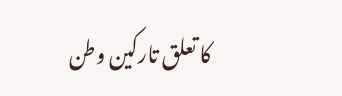کا تعلق تارکین وطن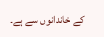کے خاندانوں سے ہے۔